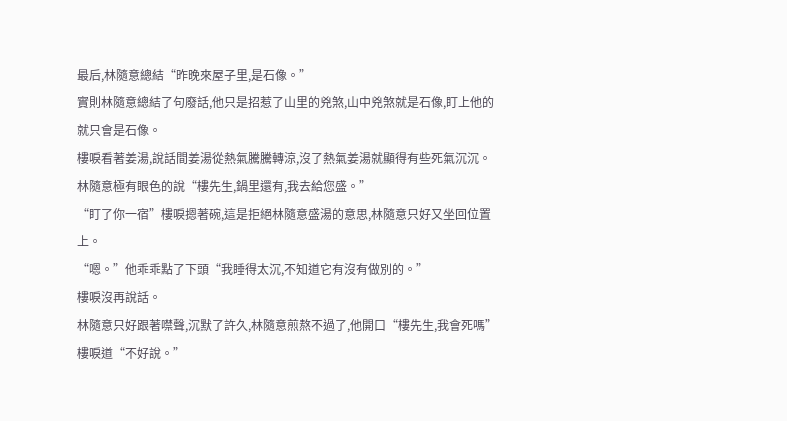最后,林隨意總結“昨晚來屋子里,是石像。”
實則林隨意總結了句廢話,他只是招惹了山里的兇煞,山中兇煞就是石像,盯上他的就只會是石像。
樓唳看著姜湯,說話間姜湯從熱氣騰騰轉涼,沒了熱氣姜湯就顯得有些死氣沉沉。
林隨意極有眼色的說“樓先生,鍋里還有,我去給您盛。”
“盯了你一宿”樓唳摁著碗,這是拒絕林隨意盛湯的意思,林隨意只好又坐回位置上。
“嗯。”他乖乖點了下頭“我睡得太沉,不知道它有沒有做別的。”
樓唳沒再說話。
林隨意只好跟著噤聲,沉默了許久,林隨意煎熬不過了,他開口“樓先生,我會死嗎”
樓唳道“不好說。”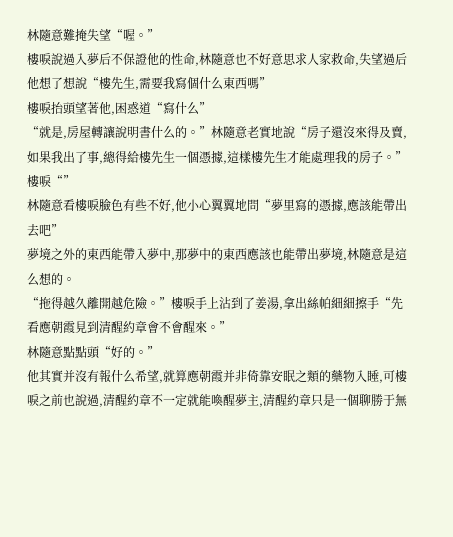林隨意難掩失望“喔。”
樓唳說過入夢后不保證他的性命,林隨意也不好意思求人家救命,失望過后他想了想說“樓先生,需要我寫個什么東西嗎”
樓唳抬頭望著他,困惑道“寫什么”
“就是,房屋轉讓說明書什么的。”林隨意老實地說“房子還沒來得及賣,如果我出了事,總得給樓先生一個憑據,這樣樓先生才能處理我的房子。”
樓唳“”
林隨意看樓唳臉色有些不好,他小心翼翼地問“夢里寫的憑據,應該能帶出去吧”
夢境之外的東西能帶入夢中,那夢中的東西應該也能帶出夢境,林隨意是這么想的。
“拖得越久離開越危險。”樓唳手上沾到了姜湯,拿出絲帕細細擦手“先看應朝霞見到清醒約章會不會醒來。”
林隨意點點頭“好的。”
他其實并沒有報什么希望,就算應朝霞并非倚靠安眠之類的藥物入睡,可樓唳之前也說過,清醒約章不一定就能喚醒夢主,清醒約章只是一個聊勝于無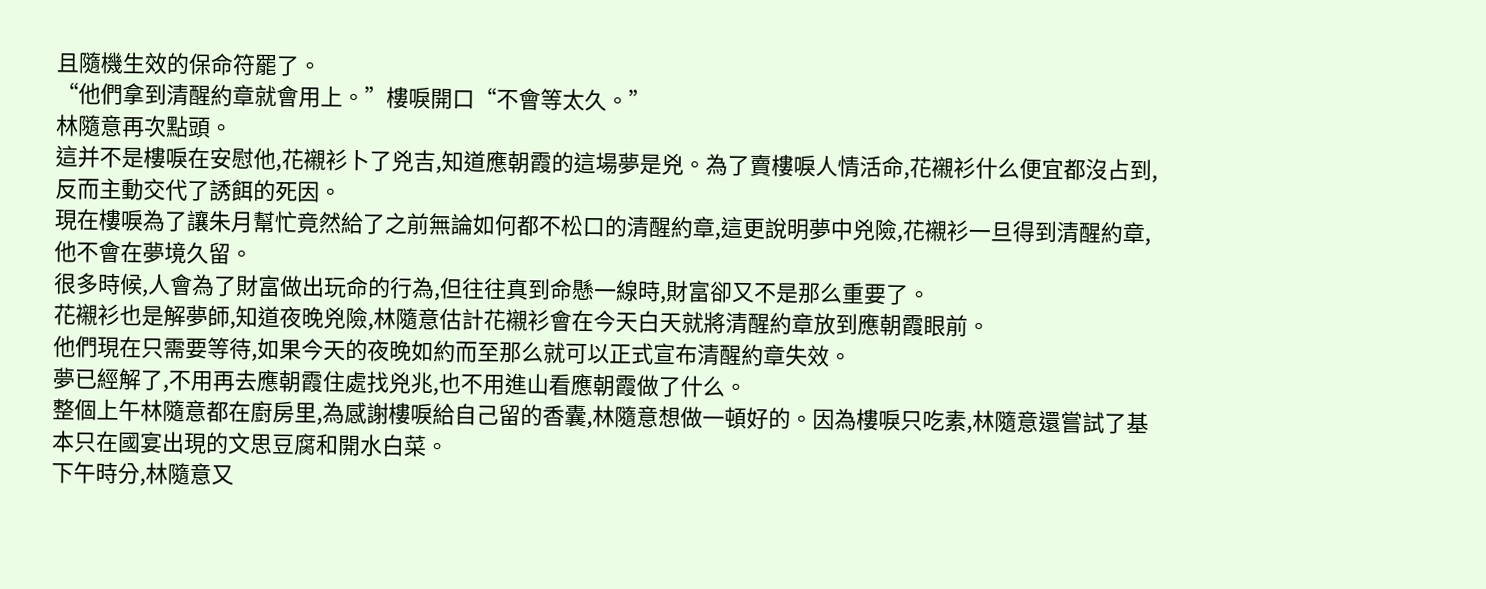且隨機生效的保命符罷了。
“他們拿到清醒約章就會用上。”樓唳開口“不會等太久。”
林隨意再次點頭。
這并不是樓唳在安慰他,花襯衫卜了兇吉,知道應朝霞的這場夢是兇。為了賣樓唳人情活命,花襯衫什么便宜都沒占到,反而主動交代了誘餌的死因。
現在樓唳為了讓朱月幫忙竟然給了之前無論如何都不松口的清醒約章,這更說明夢中兇險,花襯衫一旦得到清醒約章,他不會在夢境久留。
很多時候,人會為了財富做出玩命的行為,但往往真到命懸一線時,財富卻又不是那么重要了。
花襯衫也是解夢師,知道夜晚兇險,林隨意估計花襯衫會在今天白天就將清醒約章放到應朝霞眼前。
他們現在只需要等待,如果今天的夜晚如約而至那么就可以正式宣布清醒約章失效。
夢已經解了,不用再去應朝霞住處找兇兆,也不用進山看應朝霞做了什么。
整個上午林隨意都在廚房里,為感謝樓唳給自己留的香囊,林隨意想做一頓好的。因為樓唳只吃素,林隨意還嘗試了基本只在國宴出現的文思豆腐和開水白菜。
下午時分,林隨意又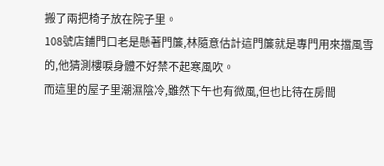搬了兩把椅子放在院子里。
108號店鋪門口老是懸著門簾,林隨意估計這門簾就是專門用來擋風雪的,他猜測樓唳身體不好禁不起寒風吹。
而這里的屋子里潮濕陰冷,雖然下午也有微風,但也比待在房間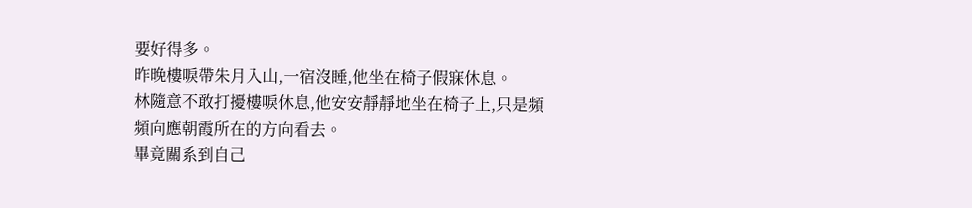要好得多。
昨晚樓唳帶朱月入山,一宿沒睡,他坐在椅子假寐休息。
林隨意不敢打擾樓唳休息,他安安靜靜地坐在椅子上,只是頻頻向應朝霞所在的方向看去。
畢竟關系到自己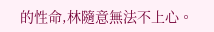的性命,林隨意無法不上心。